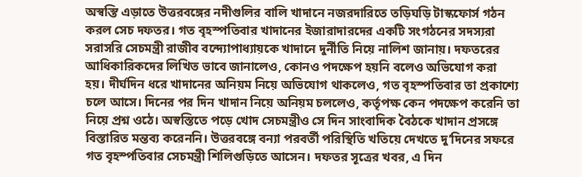অস্বস্তি এড়াতে উত্তরবঙ্গের নদীগুলির বালি খাদানে নজরদারিতে তড়িঘড়ি টাস্কফোর্স গঠন করল সেচ দফতর। গত বৃহস্পতিবার খাদানের ইজারাদারদের একটি সংগঠনের সদস্যরা সরাসরি সেচমন্ত্রী রাজীব বন্দ্যোপাধ্যায়কে খাদানে দুর্নীতি নিয়ে নালিশ জানায়। দফতরের আধিকারিকদের লিখিত ভাবে জানালেও, কোনও পদক্ষেপ হয়নি বলেও অভিযোগ করা হয়। দীর্ঘদিন ধরে খাদানের অনিয়ম নিয়ে অভিযোগ থাকলেও, গত বৃহস্পতিবার তা প্রকাশ্যে চলে আসে। দিনের পর দিন খাদান নিয়ে অনিয়ম চললেও, কর্তৃপক্ষ কেন পদক্ষেপ করেনি তা নিয়ে প্রশ্ন ওঠে। অস্বস্তিতে পড়ে খোদ সেচমন্ত্রীও সে দিন সাংবাদিক বৈঠকে খাদান প্রসঙ্গে বিস্তারিত মন্তব্য করেননি। উত্তরবঙ্গে বন্যা পরবর্তী পরিস্থিতি খতিয়ে দেখতে দু’দিনের সফরে গত বৃহস্পতিবার সেচমন্ত্রী শিলিগুড়িতে আসেন। দফতর সূত্রের খবর, এ দিন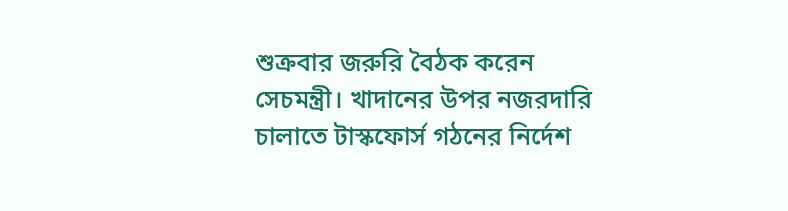শুক্রবার জরুরি বৈঠক করেন সেচমন্ত্রী। খাদানের উপর নজরদারি চালাতে টাস্কফোর্স গঠনের নির্দেশ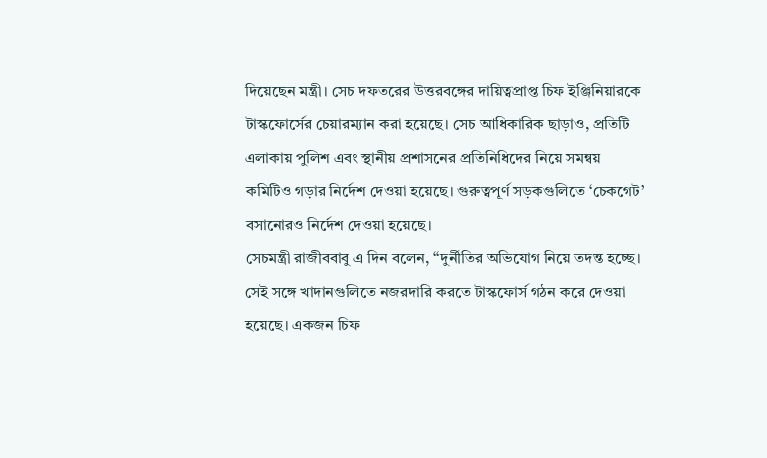দিয়েছেন মন্ত্রী। সেচ দফতরের উত্তরবঙ্গের দায়িত্বপ্রাপ্ত চিফ ইঞ্জিনিয়ারকে টাস্কফোর্সের চেয়ারম্যান করা হয়েছে। সেচ আধিকারিক ছাড়াও, প্রতিটি এলাকায় পুলিশ এবং স্থানীয় প্রশাসনের প্রতিনিধিদের নিয়ে সমন্বয় কমিটিও গড়ার নির্দেশ দেওয়া হয়েছে। গুরুত্বপূর্ণ সড়কগুলিতে ‘চেকগেট’ বসানোরও নির্দেশ দেওয়া হয়েছে।
সেচমন্ত্রী রাজীববাবু এ দিন বলেন, ‘‘দুর্নীতির অভিযোগ নিয়ে তদন্ত হচ্ছে। সেই সঙ্গে খাদানগুলিতে নজরদারি করতে টাস্কফোর্স গঠন করে দেওয়া হয়েছে। একজন চিফ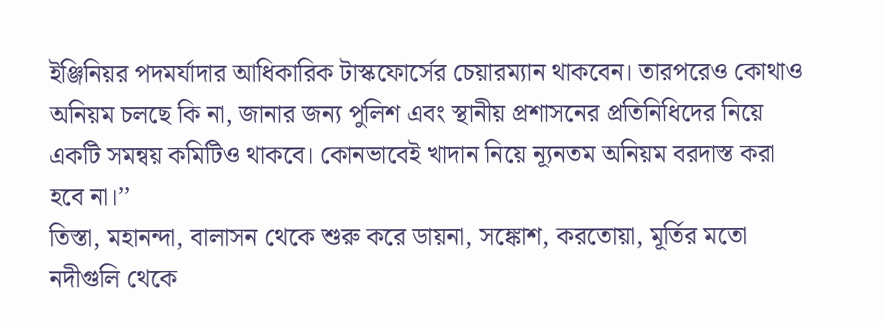ইঞ্জিনিয়র পদমর্যাদার আধিকারিক টাস্কফোর্সের চেয়ারম্যান থাকবেন। তারপরেও কোথাও অনিয়ম চলছে কি না, জানার জন্য পুলিশ এবং স্থানীয় প্রশাসনের প্রতিনিধিদের নিয়ে একটি সমন্বয় কমিটিও থাকবে। কোনভাবেই খাদান নিয়ে ন্যূনতম অনিয়ম বরদাস্ত করা হবে না।’’
তিস্তা, মহানন্দা, বালাসন থেকে শুরু করে ডায়না, সঙ্কোশ, করতোয়া, মূর্তির মতো নদীগুলি থেকে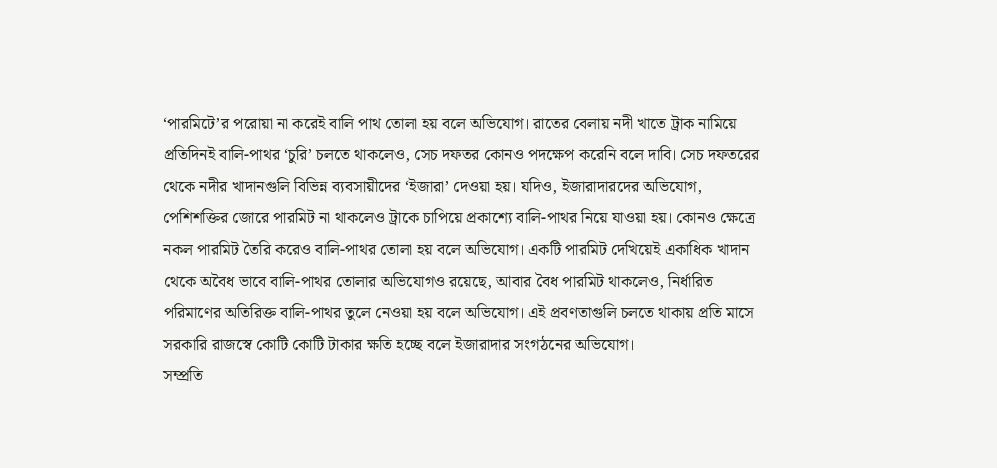‘পারমিটে’র পরোয়া না করেই বালি পাথ তোলা হয় বলে অভিযোগ। রাতের বেলায় নদী খাতে ট্রাক নামিয়ে প্রতিদিনই বালি-পাথর ‘চুরি’ চলতে থাকলেও, সেচ দফতর কোনও পদক্ষেপ করেনি বলে দাবি। সেচ দফতরের থেকে নদীর খাদানগুলি বিভিন্ন ব্যবসায়ীদের ‘ইজারা’ দেওয়া হয়। যদিও, ইজারাদারদের অভিযোগ, পেশিশক্তির জোরে পারমিট না থাকলেও ট্রাকে চাপিয়ে প্রকাশ্যে বালি-পাথর নিয়ে যাওয়া হয়। কোনও ক্ষেত্রে নকল পারমিট তৈরি করেও বালি-পাথর তোলা হয় বলে অভিযোগ। একটি পারমিট দেখিয়েই একাধিক খাদান থেকে অবৈধ ভাবে বালি-পাথর তোলার অভিযোগও রয়েছে, আবার বৈধ পারমিট থাকলেও, নির্ধারিত পরিমাণের অতিরিক্ত বালি-পাথর তুলে নেওয়া হয় বলে অভিযোগ। এই প্রবণতাগুলি চলতে থাকায় প্রতি মাসে সরকারি রাজস্বে কোটি কোটি টাকার ক্ষতি হচ্ছে বলে ইজারাদার সংগঠনের অভিযোগ।
সম্প্রতি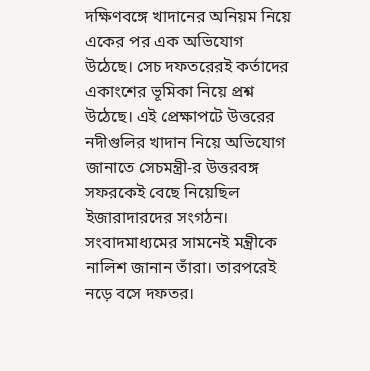দক্ষিণবঙ্গে খাদানের অনিয়ম নিয়ে একের পর এক অভিযোগ উঠেছে। সেচ দফতরেরই কর্তাদের একাংশের ভূমিকা নিয়ে প্রশ্ন উঠেছে। এই প্রেক্ষাপটে উত্তরের নদীগুলির খাদান নিয়ে অভিযোগ জানাতে সেচমন্ত্রী-র উত্তরবঙ্গ সফরকেই বেছে নিয়েছিল ইজারাদারদের সংগঠন। সংবাদমাধ্যমের সামনেই মন্ত্রীকে নালিশ জানান তাঁরা। তারপরেই নড়ে বসে দফতর।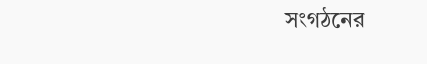সংগঠনের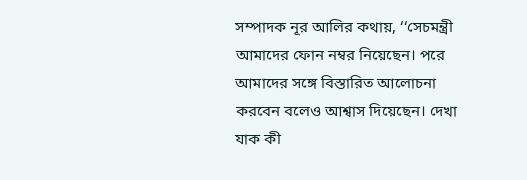সম্পাদক নূর আলির কথায়, ‘‘সেচমন্ত্রী আমাদের ফোন নম্বর নিয়েছেন। পরে আমাদের সঙ্গে বিস্তারিত আলোচনা করবেন বলেও আশ্বাস দিয়েছেন। দেখা যাক কী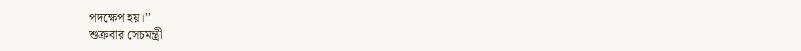পদক্ষেপ হয়।’’
শুক্রবার সেচমন্ত্রী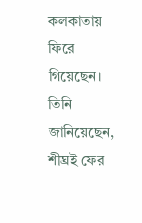কলকাতায় ফিরে গিয়েছেন। তিনি জানিয়েছেন, শীঘ্রই ফের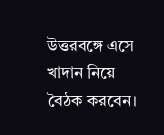উত্তরবঙ্গে এসে খাদান নিয়ে বৈঠক করবেন।